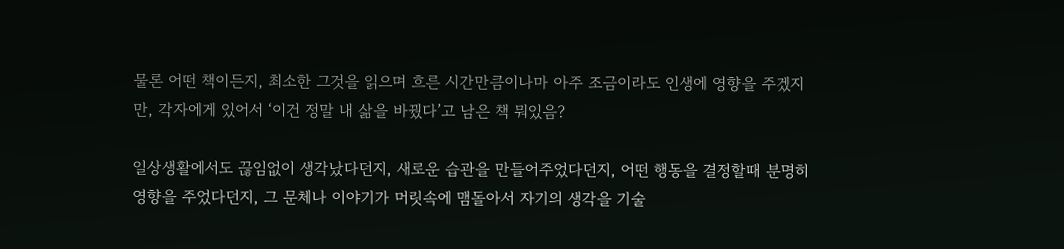물론 어떤 책이든지, 최소한 그것을 읽으며 흐른 시간만큼이나마 아주 조금이라도 인생에 영향을 주겠지만, 각자에게 있어서 ‘이건 정말 내 삶을 바꿨다’고 남은 책 뭐있음?

일상생활에서도 끊임없이 생각났다던지, 새로운 습관을 만들어주었다던지, 어떤 행동을 결정할때 분명히 영향을 주었다던지, 그 문체나 이야기가 머릿속에 맴돌아서 자기의 생각을 기술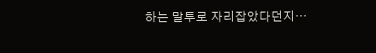하는 말투로 자리잡았다던지…